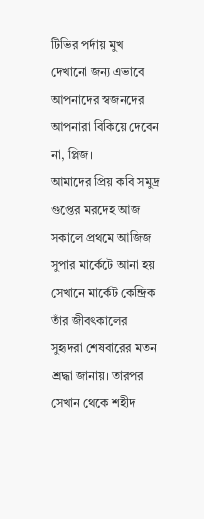টিভির পর্দায় মুখ দেখানো জন্য এভাবে আপনাদের স্বজনদের আপনারা বিকিয়ে দেবেন না, প্লিজ।
আমাদের প্রিয় কবি সমুদ্র গুপ্তের মরদেহ আজ সকালে প্রথমে আজিজ সুপার মার্কেটে আনা হয় সেখানে মার্কেট কেন্দ্রিক তাঁর জীবৎকালের সুহৃদরা শেষবারের মতন শ্রদ্ধা জানায়। তারপর সেখান থেকে শহীদ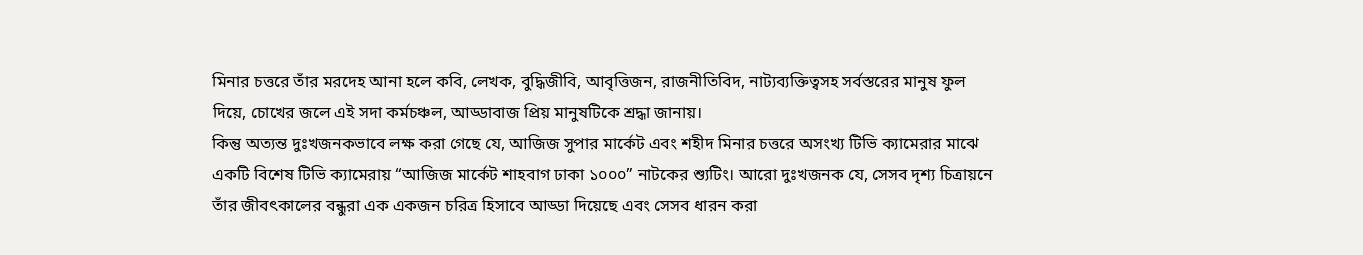মিনার চত্তরে তাঁর মরদেহ আনা হলে কবি, লেখক, বুদ্ধিজীবি, আবৃত্তিজন, রাজনীতিবিদ, নাট্যব্যক্তিত্বসহ সর্বস্তরের মানুষ ফুল দিয়ে, চোখের জলে এই সদা কর্মচঞ্চল, আড্ডাবাজ প্রিয় মানুষটিকে শ্রদ্ধা জানায়।
কিন্তু অত্যন্ত দুঃখজনকভাবে লক্ষ করা গেছে যে, আজিজ সুপার মার্কেট এবং শহীদ মিনার চত্তরে অসংখ্য টিভি ক্যামেরার মাঝে একটি বিশেষ টিভি ক্যামেরায় “আজিজ মার্কেট শাহবাগ ঢাকা ১০০০” নাটকের শ্যুটিং। আরো দুঃখজনক যে, সেসব দৃশ্য চিত্রায়নে তাঁর জীবৎকালের বন্ধুরা এক একজন চরিত্র হিসাবে আড্ডা দিয়েছে এবং সেসব ধারন করা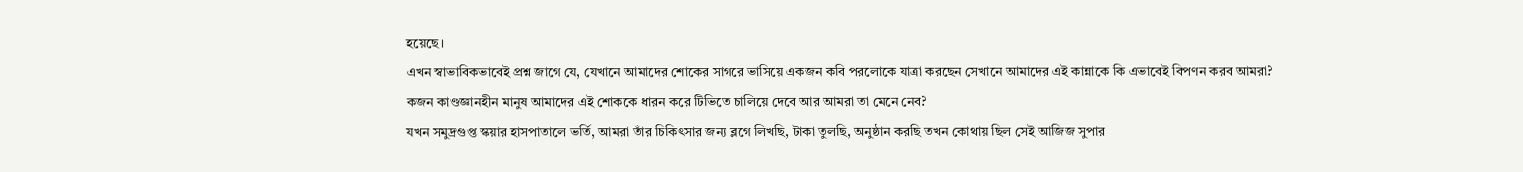হয়েছে।
এখন স্বাভাবিকভাবেই প্রশ্ন জাগে যে, যেখানে আমাদের শোকের সাগরে ভাসিয়ে একজন কবি পরলোকে যাত্রা করছেন সেখানে আমাদের এই কান্নাকে কি এভাবেই বিপণন করব আমরা?
কজন কাণ্ডজ্ঞানহীন মানুষ আমাদের এই শোককে ধারন করে টিভিতে চালিয়ে দেবে আর আমরা তা মেনে নেব?
যখন সমুদ্রগুপ্ত স্কয়ার হাসপাতালে ভর্তি, আমরা তাঁর চিকিৎসার জন্য ব্লগে লিখছি, টাকা তুলছি, অনুষ্ঠান করছি তখন কোথায় ছিল সেই আজিজ সুপার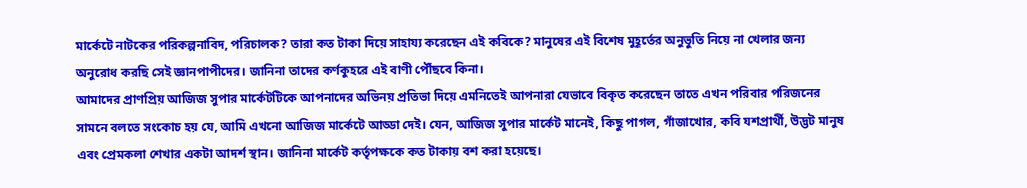মার্কেটে নাটকের পরিকল্পনাবিদ, পরিচালক? তারা কত টাকা দিয়ে সাহায্য করেছেন এই কবিকে? মানুষের এই বিশেষ মুহূর্তের অনুভুতি নিয়ে না খেলার জন্য অনুরোধ করছি সেই জ্ঞানপাপীদের। জানিনা তাদের কর্ণকুহরে এই বাণী পৌঁছবে কিনা।
আমাদের প্রাণপ্রিয় আজিজ সুপার মার্কেটটিকে আপনাদের অভিনয় প্রতিভা দিয়ে এমনিতেই আপনারা যেভাবে বিকৃত করেছেন তাতে এখন পরিবার পরিজনের সামনে বলতে সংকোচ হয় যে, আমি এখনো আজিজ মার্কেটে আড্ডা দেই। যেন, আজিজ সুপার মার্কেট মানেই, কিছু পাগল, গাঁজাখোর, কবি যশপ্রার্থী, উদ্ভট মানুষ এবং প্রেমকলা শেখার একটা আদর্শ স্থান। জানিনা মার্কেট কর্তৃপক্ষকে কত টাকায় বশ করা হয়েছে।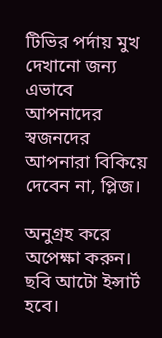টিভির পর্দায় মুখ দেখানো জন্য এভাবে আপনাদের স্বজনদের আপনারা বিকিয়ে দেবেন না, প্লিজ।

অনুগ্রহ করে অপেক্ষা করুন। ছবি আটো ইন্সার্ট হবে।